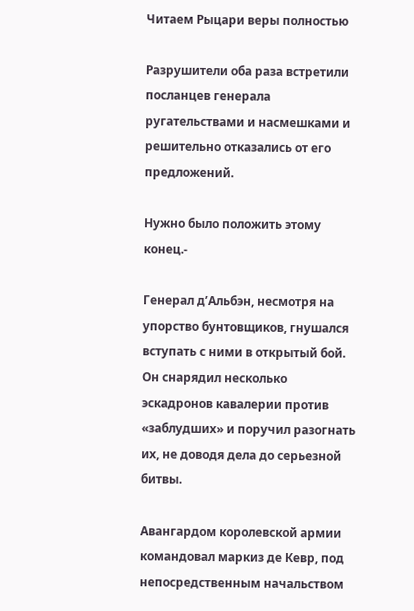Читаем Рыцари веры полностью

Разрушители оба раза встретили посланцев генерала ругательствами и насмешками и решительно отказались от его предложений.

Нужно было положить этому конец.-

Генерал д’Альбэн, несмотря на упорство бунтовщиков, гнушался вступать с ними в открытый бой. Он снарядил несколько эскадронов кавалерии против «заблудших» и поручил разогнать их, не доводя дела до серьезной битвы.

Авангардом королевской армии командовал маркиз де Кевр, под непосредственным начальством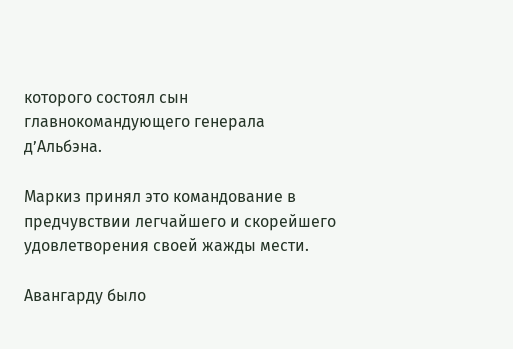которого состоял сын главнокомандующего генерала д’Альбэна.

Маркиз принял это командование в предчувствии легчайшего и скорейшего удовлетворения своей жажды мести.

Авангарду было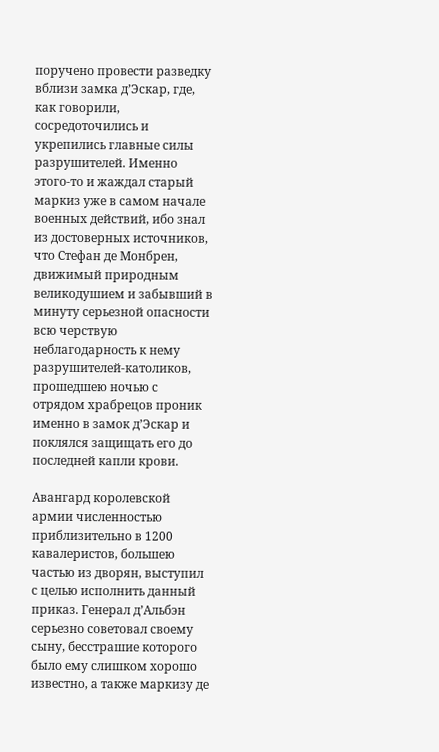поручено провести разведку вблизи замка д’Эскар, где, как говорили, сосредоточились и укрепились главные силы разрушителей. Именно этого-то и жаждал старый маркиз уже в самом начале военных действий, ибо знал из достоверных источников, что Стефан де Монбрен, движимый природным великодушием и забывший в минуту серьезной опасности всю черствую неблагодарность к нему разрушителей-католиков, прошедшею ночью с отрядом храбрецов проник именно в замок д’Эскар и поклялся защищать его до последней капли крови.

Авангард королевской армии численностью приблизительно в 1200 кавалеристов, большею частью из дворян, выступил с целью исполнить данный приказ. Генерал д’Альбэн серьезно советовал своему сыну, бесстрашие которого было ему слишком хорошо известно, а также маркизу де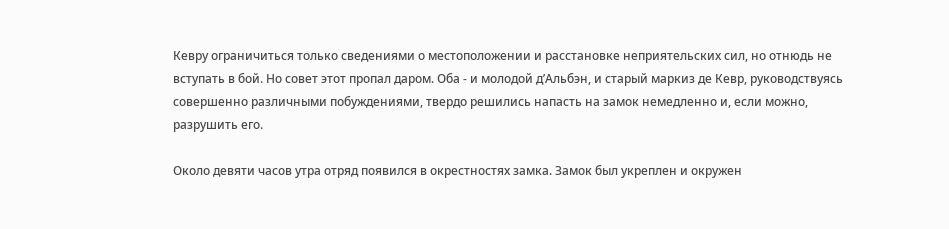Кевру ограничиться только сведениями о местоположении и расстановке неприятельских сил, но отнюдь не вступать в бой. Но совет этот пропал даром. Оба - и молодой д’Альбэн, и старый маркиз де Кевр, руководствуясь совершенно различными побуждениями, твердо решились напасть на замок немедленно и, если можно, разрушить его.

Около девяти часов утра отряд появился в окрестностях замка. Замок был укреплен и окружен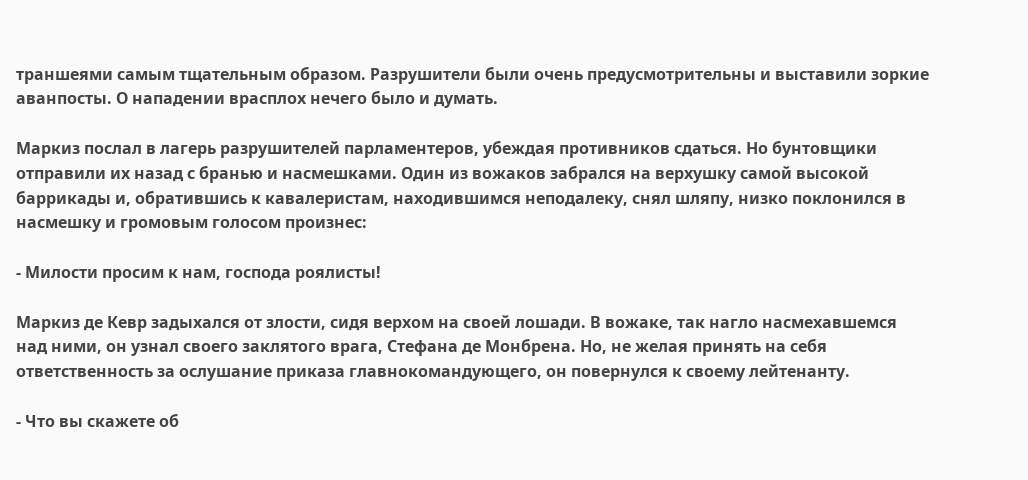траншеями самым тщательным образом. Разрушители были очень предусмотрительны и выставили зоркие аванпосты. О нападении врасплох нечего было и думать.

Маркиз послал в лагерь разрушителей парламентеров, убеждая противников сдаться. Но бунтовщики отправили их назад с бранью и насмешками. Один из вожаков забрался на верхушку самой высокой баррикады и, обратившись к кавалеристам, находившимся неподалеку, снял шляпу, низко поклонился в насмешку и громовым голосом произнес:

- Милости просим к нам, господа роялисты!

Маркиз де Кевр задыхался от злости, сидя верхом на своей лошади. В вожаке, так нагло насмехавшемся над ними, он узнал своего заклятого врага, Стефана де Монбрена. Но, не желая принять на себя ответственность за ослушание приказа главнокомандующего, он повернулся к своему лейтенанту.

- Что вы скажете об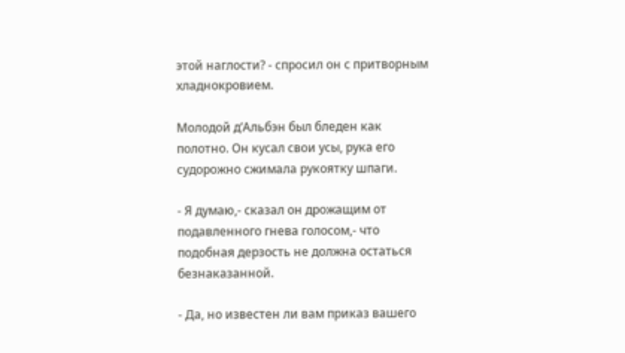этой наглости? - спросил он с притворным хладнокровием.

Молодой д’Альбэн был бледен как полотно. Он кусал свои усы, рука его судорожно сжимала рукоятку шпаги.

- Я думаю,- сказал он дрожащим от подавленного гнева голосом,- что подобная дерзость не должна остаться безнаказанной.

- Да, но известен ли вам приказ вашего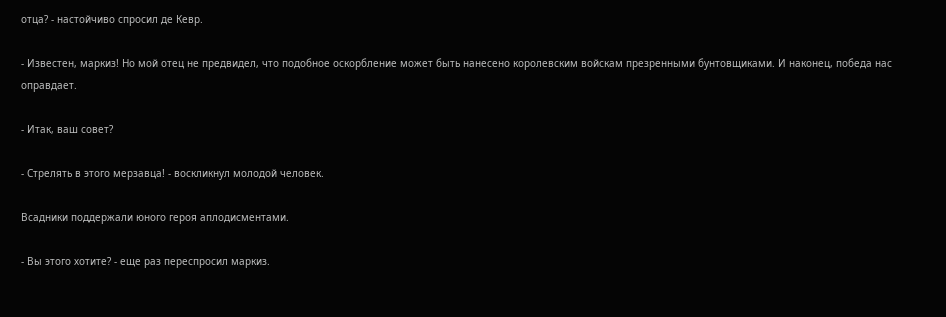отца? - настойчиво спросил де Кевр.

- Известен, маркиз! Но мой отец не предвидел, что подобное оскорбление может быть нанесено королевским войскам презренными бунтовщиками. И наконец, победа нас оправдает.

- Итак, ваш совет?

- Стрелять в этого мерзавца! - воскликнул молодой человек.

Всадники поддержали юного героя аплодисментами.

- Вы этого хотите? - еще раз переспросил маркиз.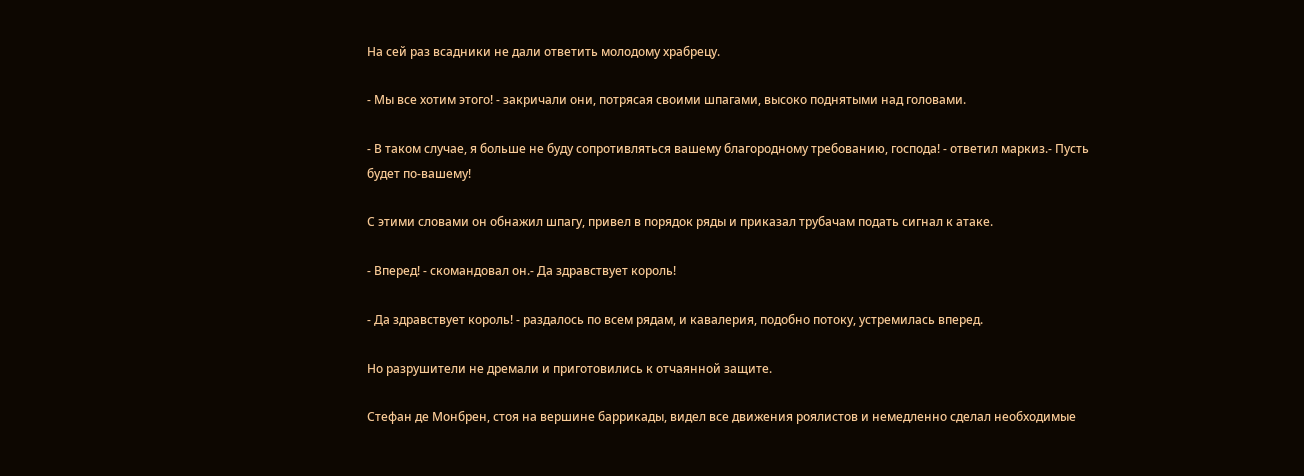На сей раз всадники не дали ответить молодому храбрецу.

- Мы все хотим этого! - закричали они, потрясая своими шпагами, высоко поднятыми над головами.

- В таком случае, я больше не буду сопротивляться вашему благородному требованию, господа! - ответил маркиз.- Пусть будет по-вашему!

С этими словами он обнажил шпагу, привел в порядок ряды и приказал трубачам подать сигнал к атаке.

- Вперед! - скомандовал он.- Да здравствует король!

- Да здравствует король! - раздалось по всем рядам, и кавалерия, подобно потоку, устремилась вперед.

Но разрушители не дремали и приготовились к отчаянной защите.

Стефан де Монбрен, стоя на вершине баррикады, видел все движения роялистов и немедленно сделал необходимые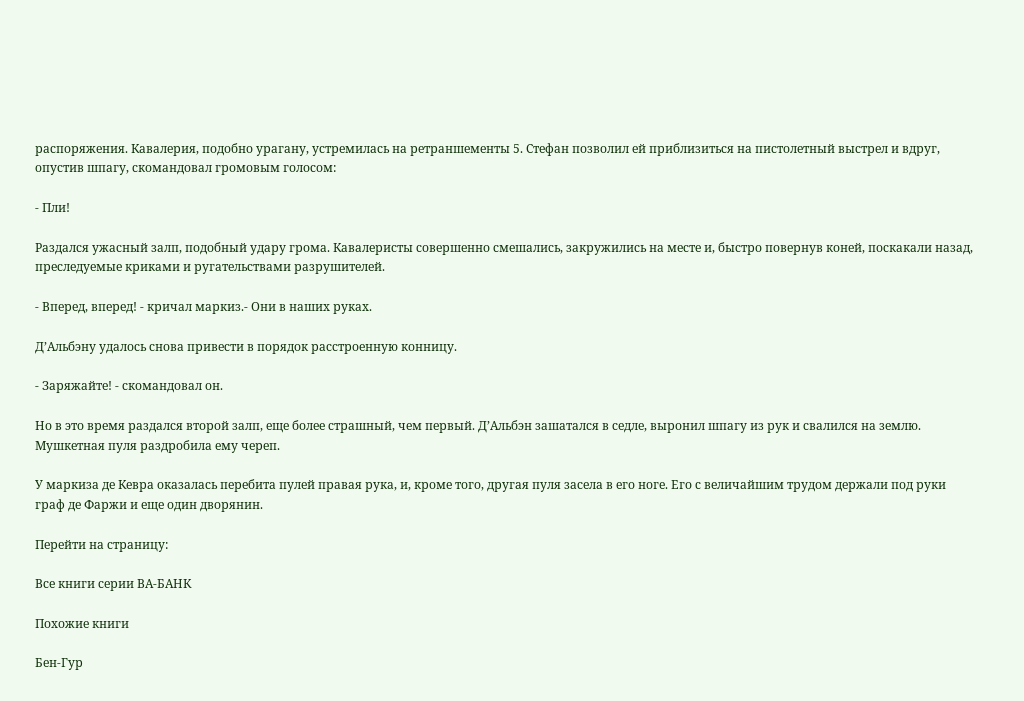распоряжения. Кавалерия, подобно урагану, устремилась на ретраншементы 5. Стефан позволил ей приблизиться на пистолетный выстрел и вдруг, опустив шпагу, скомандовал громовым голосом:

- Пли!

Раздался ужасный залп, подобный удару грома. Кавалеристы совершенно смешались, закружились на месте и, быстро повернув коней, поскакали назад, преследуемые криками и ругательствами разрушителей.

- Вперед, вперед! - кричал маркиз.- Они в наших руках.

Д’Альбэну удалось снова привести в порядок расстроенную конницу.

- Заряжайте! - скомандовал он.

Но в это время раздался второй залп, еще более страшный, чем первый. Д’Альбэн зашатался в седле, выронил шпагу из рук и свалился на землю. Мушкетная пуля раздробила ему череп.

У маркиза де Кевра оказалась перебита пулей правая рука, и, кроме того, другая пуля засела в его ноге. Его с величайшим трудом держали под руки граф де Фаржи и еще один дворянин.

Перейти на страницу:

Все книги серии ВА-БАНК

Похожие книги

Бен-Гур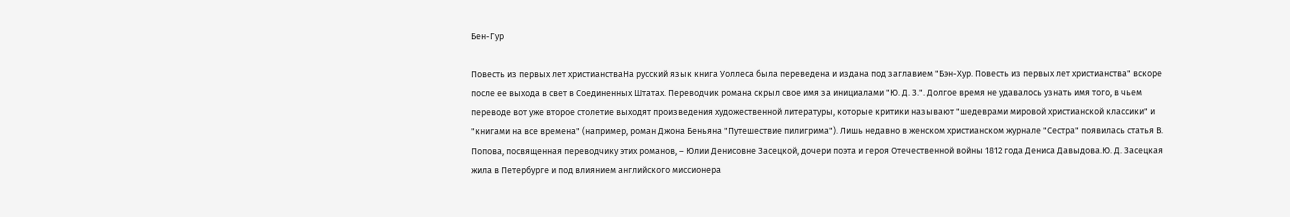Бен-Гур

Повесть из первых лет христианстваНа русский язык книга Уоллеса была переведена и издана под заглавием "Бэн-Хур. Повесть из первых лет христианства" вскоре после ее выхода в свет в Соединенных Штатах. Переводчик романа скрыл свое имя за инициалами "Ю. Д. З.". Долгое время не удавалось узнать имя того, в чьем переводе вот уже второе столетие выходят произведения художественной литературы, которые критики называют "шедеврами мировой христианской классики" и "книгами на все времена" (например, роман Джона Беньяна "Путешествие пилигрима"). Лишь недавно в женском христианском журнале "Сестра" появилась статья В. Попова, посвященная переводчику этих романов, – Юлии Денисовне Засецкой, дочери поэта и героя Отечественной войны 1812 года Дениса Давыдова.Ю. Д. Засецкая жила в Петербурге и под влиянием английского миссионера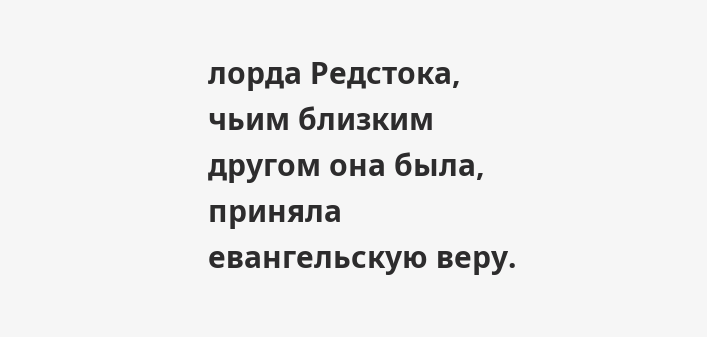лорда Редстока, чьим близким другом она была, приняла евангельскую веру.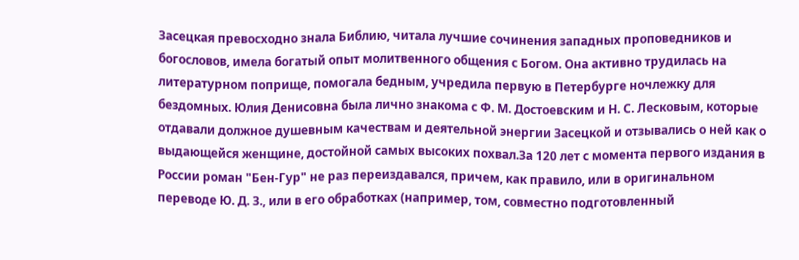Засецкая превосходно знала Библию, читала лучшие сочинения западных проповедников и богословов, имела богатый опыт молитвенного общения с Богом. Она активно трудилась на литературном поприще, помогала бедным, учредила первую в Петербурге ночлежку для бездомных. Юлия Денисовна была лично знакома с Ф. М. Достоевским и Н. С. Лесковым, которые отдавали должное душевным качествам и деятельной энергии Засецкой и отзывались о ней как о выдающейся женщине, достойной самых высоких похвал.За 120 лет с момента первого издания в России роман "Бен-Гур" не раз переиздавался, причем, как правило, или в оригинальном переводе Ю. Д. З., или в его обработках (например, том, совместно подготовленный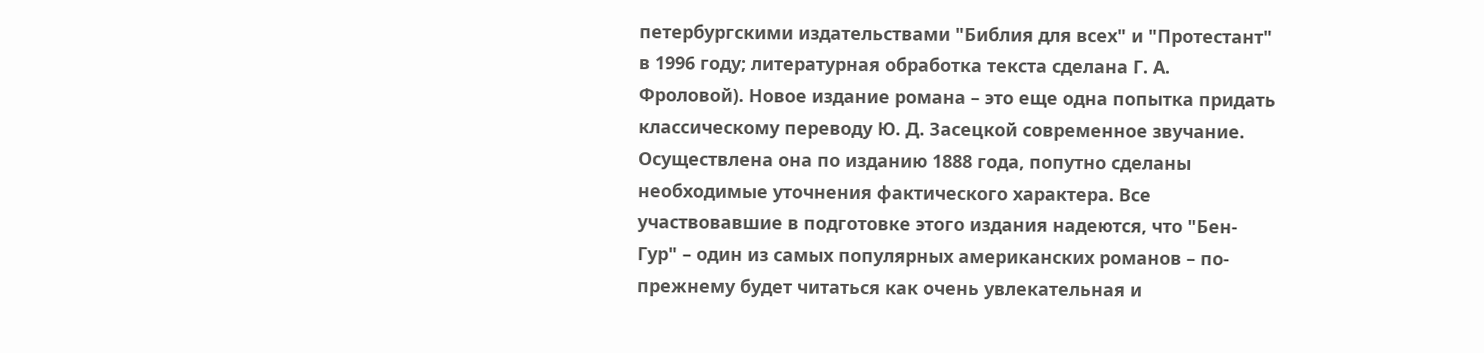петербургскими издательствами "Библия для всех" и "Протестант" в 1996 году; литературная обработка текста сделана Г. А. Фроловой). Новое издание романа – это еще одна попытка придать классическому переводу Ю. Д. Засецкой современное звучание. Осуществлена она по изданию 1888 года, попутно сделаны необходимые уточнения фактического характера. Все участвовавшие в подготовке этого издания надеются, что "Бен-Гур" – один из самых популярных американских романов – по-прежнему будет читаться как очень увлекательная и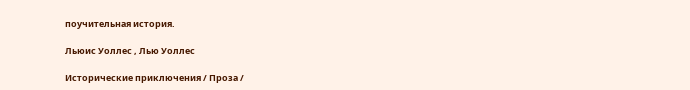поучительная история.

Льюис Уоллес , Лью Уоллес

Исторические приключения / Проза /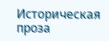Историческая проза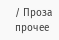/ Проза прочее